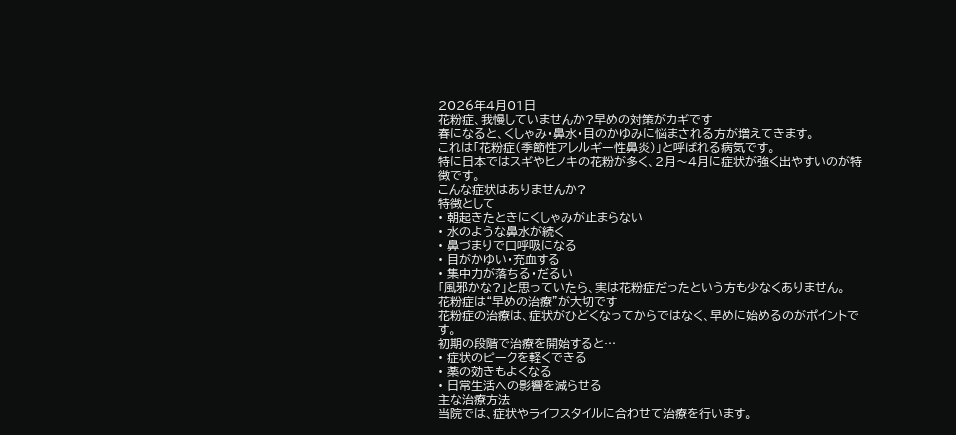2026年4月01日
花粉症、我慢していませんか?早めの対策がカギです
春になると、くしゃみ・鼻水・目のかゆみに悩まされる方が増えてきます。
これは「花粉症(季節性アレルギー性鼻炎)」と呼ばれる病気です。
特に日本ではスギやヒノキの花粉が多く、2月〜4月に症状が強く出やすいのが特徴です。
こんな症状はありませんか?
特徴として
• 朝起きたときにくしゃみが止まらない
• 水のような鼻水が続く
• 鼻づまりで口呼吸になる
• 目がかゆい・充血する
• 集中力が落ちる・だるい
「風邪かな?」と思っていたら、実は花粉症だったという方も少なくありません。
花粉症は“早めの治療”が大切です
花粉症の治療は、症状がひどくなってからではなく、早めに始めるのがポイントです。
初期の段階で治療を開始すると…
• 症状のピークを軽くできる
• 薬の効きもよくなる
• 日常生活への影響を減らせる
主な治療方法
当院では、症状やライフスタイルに合わせて治療を行います。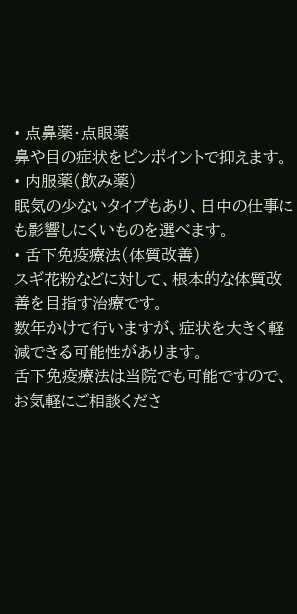• 点鼻薬・点眼薬
鼻や目の症状をピンポイントで抑えます。
• 内服薬(飲み薬)
眠気の少ないタイプもあり、日中の仕事にも影響しにくいものを選べます。
• 舌下免疫療法(体質改善)
スギ花粉などに対して、根本的な体質改善を目指す治療です。
数年かけて行いますが、症状を大きく軽減できる可能性があります。
舌下免疫療法は当院でも可能ですので、お気軽にご相談くださ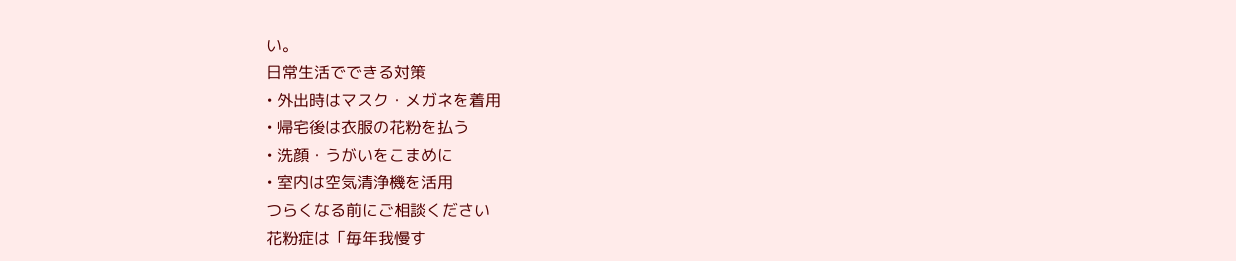い。
日常生活でできる対策
• 外出時はマスク・メガネを着用
• 帰宅後は衣服の花粉を払う
• 洗顔・うがいをこまめに
• 室内は空気清浄機を活用
つらくなる前にご相談ください
花粉症は「毎年我慢す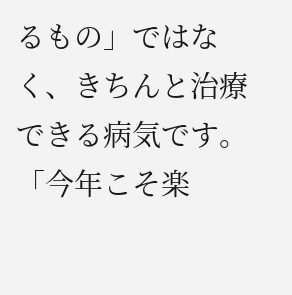るもの」ではなく、きちんと治療できる病気です。
「今年こそ楽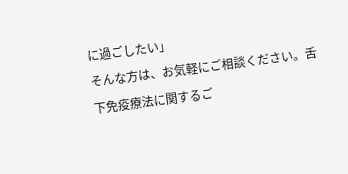に過ごしたい」
そんな方は、お気軽にご相談ください。舌下免疫療法に関するご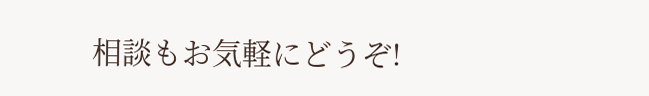相談もお気軽にどうぞ!